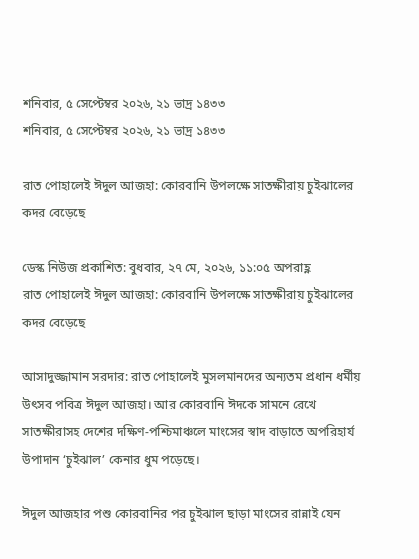শনিবার, ৫ সেপ্টেম্বর ২০২৬, ২১ ভাদ্র ১৪৩৩
শনিবার, ৫ সেপ্টেম্বর ২০২৬, ২১ ভাদ্র ১৪৩৩

রাত পোহালেই ঈদুল আজহা: কোরবানি উপলক্ষে সাতক্ষীরায় চুইঝালের কদর বেড়েছে

ডেস্ক নিউজ প্রকাশিত: বুধবার, ২৭ মে, ২০২৬, ১১:০৫ অপরাহ্ণ
রাত পোহালেই ঈদুল আজহা: কোরবানি উপলক্ষে সাতক্ষীরায় চুইঝালের কদর বেড়েছে

আসাদুজ্জামান সরদার: রাত পোহালেই মুসলমানদের অন্যতম প্রধান ধর্মীয় উৎসব পবিত্র ঈদুল আজহা। আর কোরবানি ঈদকে সামনে রেখে সাতক্ষীরাসহ দেশের দক্ষিণ-পশ্চিমাঞ্চলে মাংসের স্বাদ বাড়াতে অপরিহার্য উপাদান ‘চুইঝাল’ কেনার ধুম পড়েছে।

ঈদুল আজহার পশু কোরবানির পর চুইঝাল ছাড়া মাংসের রান্নাই যেন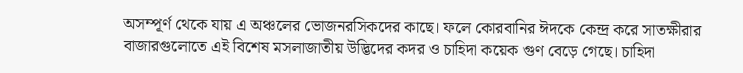অসম্পূর্ণ থেকে যায় এ অঞ্চলের ভোজনরসিকদের কাছে। ফলে কোরবানির ঈদকে কেন্দ্র করে সাতক্ষীরার বাজারগুলোতে এই বিশেষ মসলাজাতীয় উদ্ভিদের কদর ও চাহিদা কয়েক গুণ বেড়ে গেছে। চাহিদা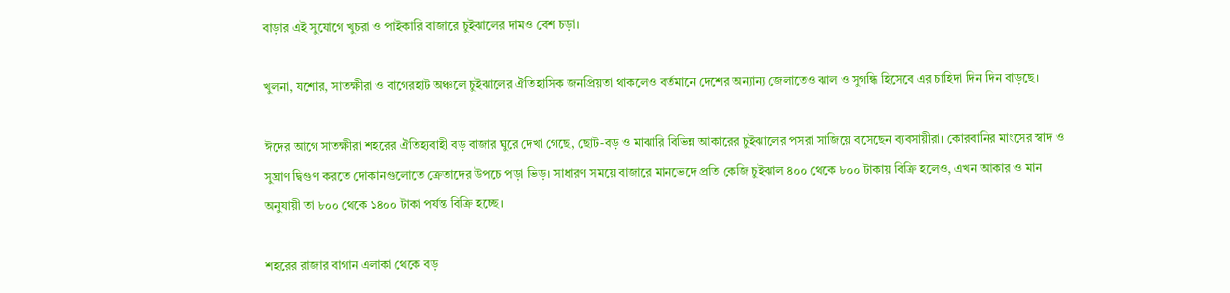বাড়ার এই সুযোগে খুচরা ও পাইকারি বাজারে চুইঝালের দামও বেশ চড়া।

খুলনা, যশোর, সাতক্ষীরা ও বাগেরহাট অঞ্চলে চুইঝালের ঐতিহাসিক জনপ্রিয়তা থাকলেও বর্তমানে দেশের অন্যান্য জেলাতেও ঝাল ও সুগন্ধি হিসেবে এর চাহিদা দিন দিন বাড়ছে।

ঈদের আগে সাতক্ষীরা শহরের ঐতিহ্যবাহী বড় বাজার ঘুরে দেখা গেছে, ছোট-বড় ও মাঝারি বিভিন্ন আকারের চুইঝালের পসরা সাজিয়ে বসেছেন ব্যবসায়ীরা। কোরবানির মাংসের স্বাদ ও সুঘ্রাণ দ্বিগুণ করতে দোকানগুলোতে ক্রেতাদের উপচে পড়া ভিড়। সাধারণ সময়ে বাজারে মানভেদে প্রতি কেজি চুইঝাল ৪০০ থেকে ৮০০ টাকায় বিক্রি হলেও, এখন আকার ও মান অনুযায়ী তা ৮০০ থেকে ১৪০০ টাকা পর্যন্ত বিক্রি হচ্ছে।

শহরের রাজার বাগান এলাকা থেকে বড়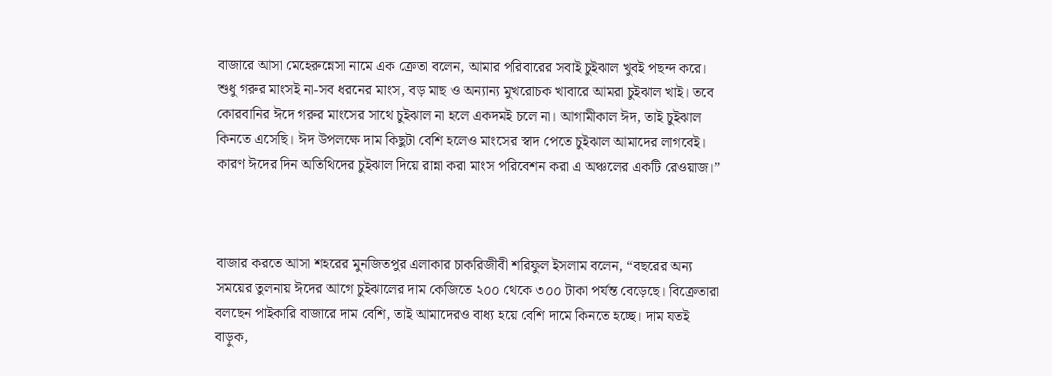বাজারে আসা মেহেরুন্নেসা নামে এক ক্রেতা বলেন, আমার পরিবারের সবাই চুইঝাল খুবই পছন্দ করে। শুধু গরুর মাংসই না-সব ধরনের মাংস, বড় মাছ ও অন্যান্য মুখরোচক খাবারে আমরা চুইঝাল খাই। তবে কোরবানির ঈদে গরুর মাংসের সাথে চুইঝাল না হলে একদমই চলে না। আগামীকাল ঈদ, তাই চুইঝাল কিনতে এসেছি। ঈদ উপলক্ষে দাম কিছুটা বেশি হলেও মাংসের স্বাদ পেতে চুইঝাল আমাদের লাগবেই। কারণ ঈদের দিন অতিথিদের চুইঝাল দিয়ে রান্না করা মাংস পরিবেশন করা এ অঞ্চলের একটি রেওয়াজ।”



বাজার করতে আসা শহরের মুনজিতপুর এলাকার চাকরিজীবী শরিফুল ইসলাম বলেন, “বছরের অন্য সময়ের তুলনায় ঈদের আগে চুইঝালের দাম কেজিতে ২০০ থেকে ৩০০ টাকা পর্যন্ত বেড়েছে। বিক্রেতারা বলছেন পাইকারি বাজারে দাম বেশি, তাই আমাদেরও বাধ্য হয়ে বেশি দামে কিনতে হচ্ছে। দাম যতই বাড়ুক,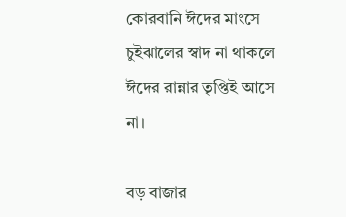কোরবানি ঈদের মাংসে চুইঝালের স্বাদ না থাকলে ঈদের রান্নার তৃপ্তিই আসে না।

বড় বাজার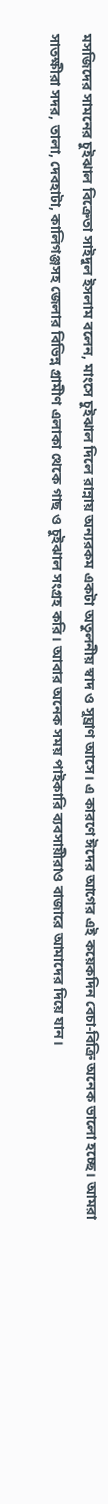মসজিদের সামনের চুইঝাল বিক্রেতা সাইদুল ইসলাম বলেন, মাংসে চুইঝাল দিলে রান্নায় অন্যরকম একটা অতুলনীয় স্বাদ ও সুঘ্রাণ আসে। এ কারণে ঈদের আগের এই কয়েকদিন বেচা-বিক্রি অনেক ভালো হচ্ছে। আমরা সাতক্ষীরা সদর, তালা, দেবহাটা, কালিগঞ্জসহ জেলার বিভিন্ন গ্রামীণ এলাকা থেকে গাছ ও চুইঝাল সংগ্রহ করি। আবার অনেক সময় পাইকারি ব্যবসায়ীরাও বাজারে আমাদের দিয়ে যান।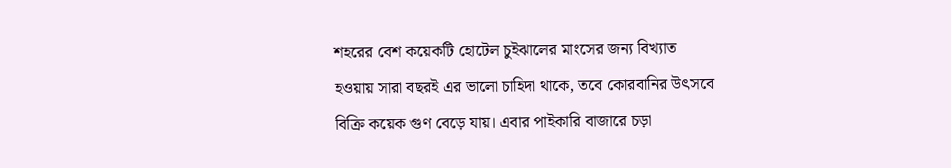শহরের বেশ কয়েকটি হোটেল চুইঝালের মাংসের জন্য বিখ্যাত হওয়ায় সারা বছরই এর ভালো চাহিদা থাকে, তবে কোরবানির উৎসবে বিক্রি কয়েক গুণ বেড়ে যায়। এবার পাইকারি বাজারে চড়া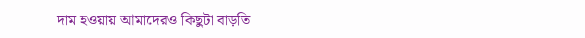দাম হওয়ায় আমাদেরও কিছুটা বাড়তি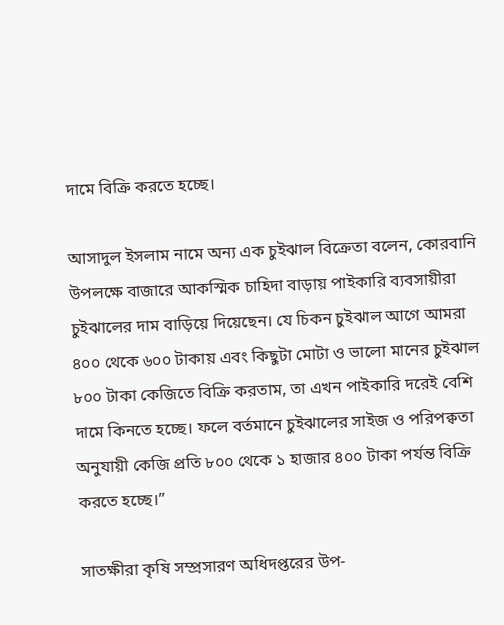দামে বিক্রি করতে হচ্ছে।

আসাদুল ইসলাম নামে অন্য এক চুইঝাল বিক্রেতা বলেন, কোরবানি উপলক্ষে বাজারে আকস্মিক চাহিদা বাড়ায় পাইকারি ব্যবসায়ীরা চুইঝালের দাম বাড়িয়ে দিয়েছেন। যে চিকন চুইঝাল আগে আমরা ৪০০ থেকে ৬০০ টাকায় এবং কিছুটা মোটা ও ভালো মানের চুইঝাল ৮০০ টাকা কেজিতে বিক্রি করতাম, তা এখন পাইকারি দরেই বেশি দামে কিনতে হচ্ছে। ফলে বর্তমানে চুইঝালের সাইজ ও পরিপক্বতা অনুযায়ী কেজি প্রতি ৮০০ থেকে ১ হাজার ৪০০ টাকা পর্যন্ত বিক্রি করতে হচ্ছে।”

সাতক্ষীরা কৃষি সম্প্রসারণ অধিদপ্তরের উপ-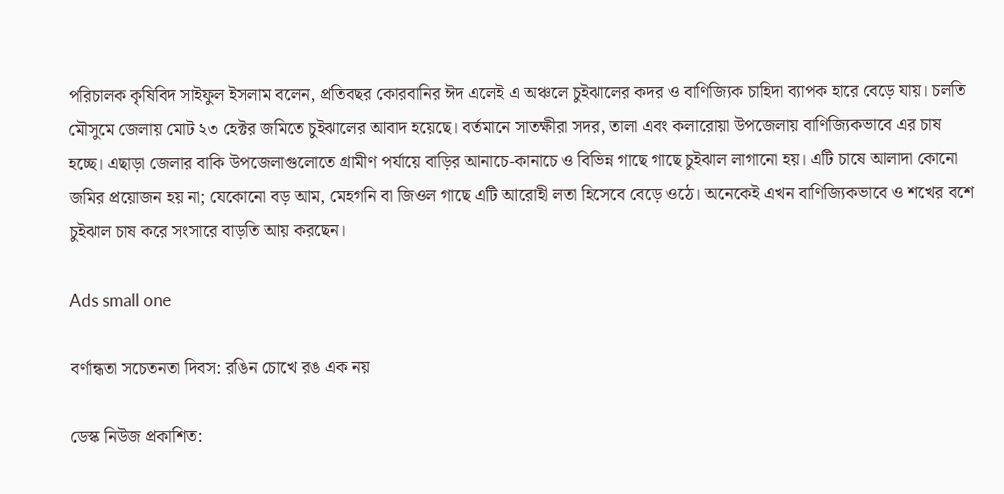পরিচালক কৃষিবিদ সাইফুল ইসলাম বলেন, প্রতিবছর কোরবানির ঈদ এলেই এ অঞ্চলে চুইঝালের কদর ও বাণিজ্যিক চাহিদা ব্যাপক হারে বেড়ে যায়। চলতি মৌসুমে জেলায় মোট ২৩ হেক্টর জমিতে চুইঝালের আবাদ হয়েছে। বর্তমানে সাতক্ষীরা সদর, তালা এবং কলারোয়া উপজেলায় বাণিজ্যিকভাবে এর চাষ হচ্ছে। এছাড়া জেলার বাকি উপজেলাগুলোতে গ্রামীণ পর্যায়ে বাড়ির আনাচে-কানাচে ও বিভিন্ন গাছে গাছে চুইঝাল লাগানো হয়। এটি চাষে আলাদা কোনো জমির প্রয়োজন হয় না; যেকোনো বড় আম, মেহগনি বা জিওল গাছে এটি আরোহী লতা হিসেবে বেড়ে ওঠে। অনেকেই এখন বাণিজ্যিকভাবে ও শখের বশে চুইঝাল চাষ করে সংসারে বাড়তি আয় করছেন।

Ads small one

বর্ণান্ধতা সচেতনতা দিবস: রঙিন চোখে রঙ এক নয়

ডেস্ক নিউজ প্রকাশিত: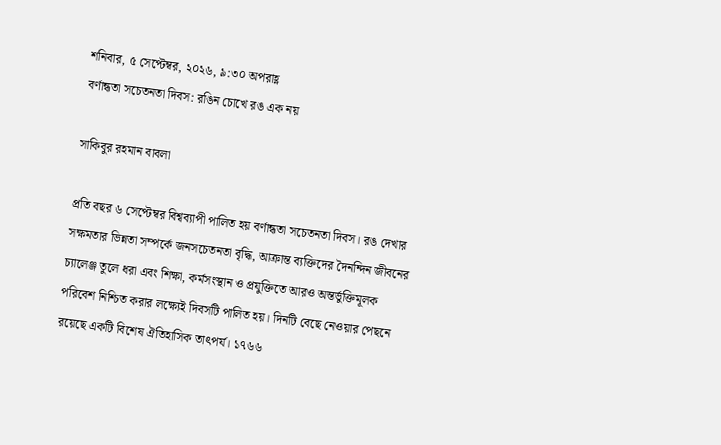শনিবার, ৫ সেপ্টেম্বর, ২০২৬, ৯:৩০ অপরাহ্ণ
বর্ণান্ধতা সচেতনতা দিবস: রঙিন চোখে রঙ এক নয়

সাকিবুর রহমান বাবলা

প্রতি বছর ৬ সেপ্টেম্বর বিশ্বব্যাপী পালিত হয় বর্ণান্ধতা সচেতনতা দিবস। রঙ দেখার সক্ষমতার ভিন্নতা সম্পর্কে জনসচেতনতা বৃদ্ধি, আক্রান্ত ব্যক্তিদের দৈনন্দিন জীবনের চ্যালেঞ্জ তুলে ধরা এবং শিক্ষা, কর্মসংস্থান ও প্রযুক্তিতে আরও অন্তর্ভুক্তিমূলক পরিবেশ নিশ্চিত করার লক্ষ্যেই দিবসটি পালিত হয়। দিনটি বেছে নেওয়ার পেছনে রয়েছে একটি বিশেষ ঐতিহাসিক তাৎপর্য। ১৭৬৬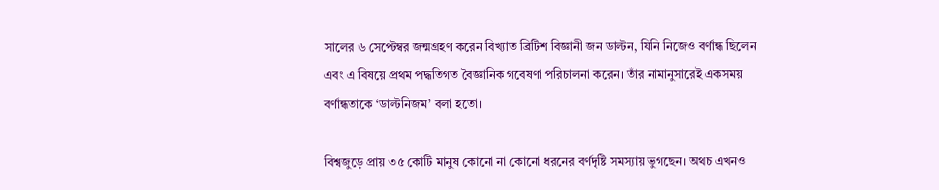সালের ৬ সেপ্টেম্বর জন্মগ্রহণ করেন বিখ্যাত ব্রিটিশ বিজ্ঞানী জন ডাল্টন, যিনি নিজেও বর্ণান্ধ ছিলেন এবং এ বিষয়ে প্রথম পদ্ধতিগত বৈজ্ঞানিক গবেষণা পরিচালনা করেন। তাঁর নামানুসারেই একসময় বর্ণান্ধতাকে ‘ডাল্টনিজম’ বলা হতো।

বিশ্বজুড়ে প্রায় ৩৫ কোটি মানুষ কোনো না কোনো ধরনের বর্ণদৃষ্টি সমস্যায় ভুগছেন। অথচ এখনও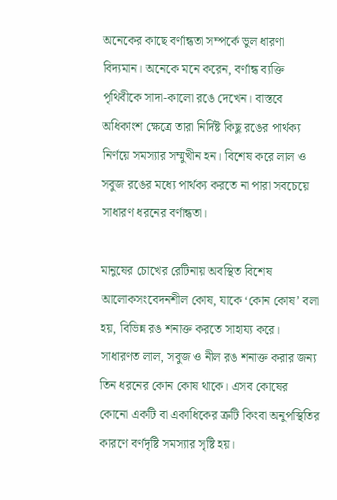অনেকের কাছে বর্ণান্ধতা সম্পর্কে ভুল ধারণা বিদ্যমান। অনেকে মনে করেন, বর্ণান্ধ ব্যক্তি পৃথিবীকে সাদা-কালো রঙে দেখেন। বাস্তবে অধিকাংশ ক্ষেত্রে তারা নির্দিষ্ট কিছু রঙের পার্থক্য নির্ণয়ে সমস্যার সম্মুখীন হন। বিশেষ করে লাল ও সবুজ রঙের মধ্যে পার্থক্য করতে না পারা সবচেয়ে সাধারণ ধরনের বর্ণান্ধতা।

মানুষের চোখের রেটিনায় অবস্থিত বিশেষ আলোকসংবেদনশীল কোষ, যাকে ‘কোন কোষ’ বলা হয়, বিভিন্ন রঙ শনাক্ত করতে সাহায্য করে। সাধারণত লাল, সবুজ ও নীল রঙ শনাক্ত করার জন্য তিন ধরনের কোন কোষ থাকে। এসব কোষের কোনো একটি বা একাধিকের ত্রুটি কিংবা অনুপস্থিতির কারণে বর্ণদৃষ্টি সমস্যার সৃষ্টি হয়।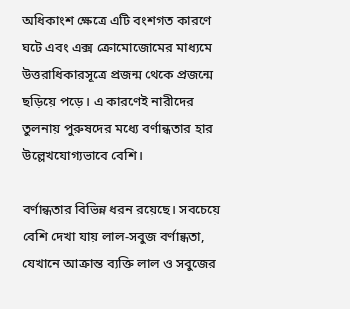অধিকাংশ ক্ষেত্রে এটি বংশগত কারণে ঘটে এবং এক্স ক্রোমোজোমের মাধ্যমে উত্তরাধিকারসূত্রে প্রজন্ম থেকে প্রজন্মে ছড়িয়ে পড়ে। এ কারণেই নারীদের তুলনায় পুরুষদের মধ্যে বর্ণান্ধতার হার উল্লেখযোগ্যভাবে বেশি।

বর্ণান্ধতার বিভিন্ন ধরন রয়েছে। সবচেয়ে বেশি দেখা যায় লাল-সবুজ বর্ণান্ধতা, যেখানে আক্রান্ত ব্যক্তি লাল ও সবুজের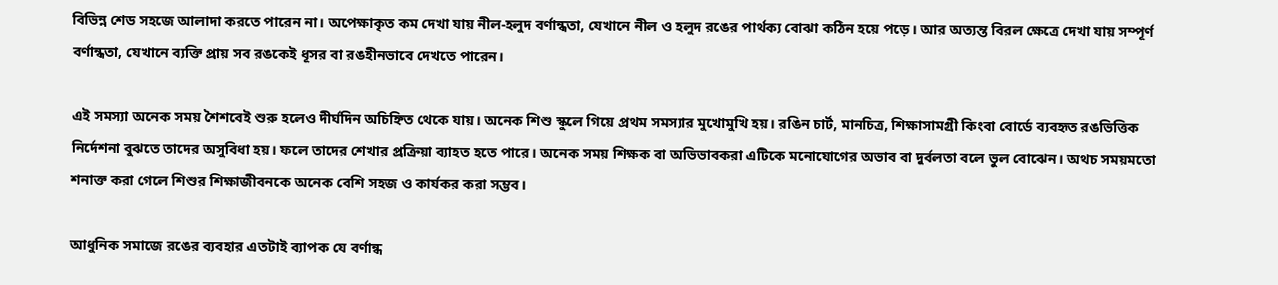বিভিন্ন শেড সহজে আলাদা করতে পারেন না। অপেক্ষাকৃত কম দেখা যায় নীল-হলুদ বর্ণান্ধতা, যেখানে নীল ও হলুদ রঙের পার্থক্য বোঝা কঠিন হয়ে পড়ে। আর অত্যন্ত বিরল ক্ষেত্রে দেখা যায় সম্পূর্ণ বর্ণান্ধতা, যেখানে ব্যক্তি প্রায় সব রঙকেই ধূসর বা রঙহীনভাবে দেখতে পারেন।

এই সমস্যা অনেক সময় শৈশবেই শুরু হলেও দীর্ঘদিন অচিহ্নিত থেকে যায়। অনেক শিশু স্কুলে গিয়ে প্রথম সমস্যার মুখোমুখি হয়। রঙিন চার্ট, মানচিত্র, শিক্ষাসামগ্রী কিংবা বোর্ডে ব্যবহৃত রঙভিত্তিক নির্দেশনা বুঝতে তাদের অসুবিধা হয়। ফলে তাদের শেখার প্রক্রিয়া ব্যাহত হতে পারে। অনেক সময় শিক্ষক বা অভিভাবকরা এটিকে মনোযোগের অভাব বা দুর্বলতা বলে ভুল বোঝেন। অথচ সময়মতো শনাক্ত করা গেলে শিশুর শিক্ষাজীবনকে অনেক বেশি সহজ ও কার্যকর করা সম্ভব।

আধুনিক সমাজে রঙের ব্যবহার এতটাই ব্যাপক যে বর্ণান্ধ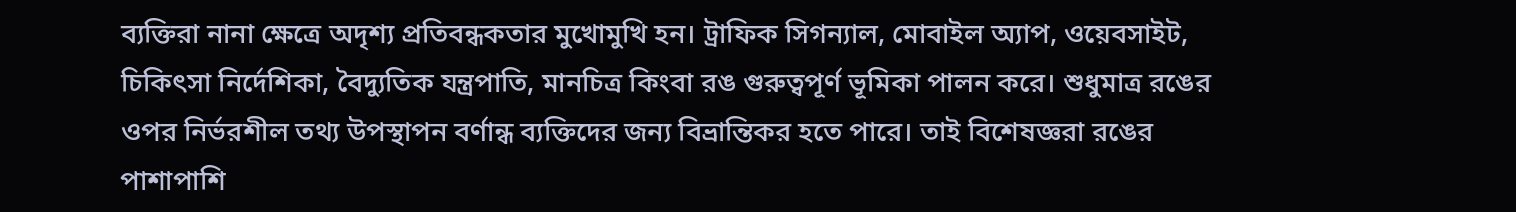ব্যক্তিরা নানা ক্ষেত্রে অদৃশ্য প্রতিবন্ধকতার মুখোমুখি হন। ট্রাফিক সিগন্যাল, মোবাইল অ্যাপ, ওয়েবসাইট, চিকিৎসা নির্দেশিকা, বৈদ্যুতিক যন্ত্রপাতি, মানচিত্র কিংবা রঙ গুরুত্বপূর্ণ ভূমিকা পালন করে। শুধুমাত্র রঙের ওপর নির্ভরশীল তথ্য উপস্থাপন বর্ণান্ধ ব্যক্তিদের জন্য বিভ্রান্তিকর হতে পারে। তাই বিশেষজ্ঞরা রঙের পাশাপাশি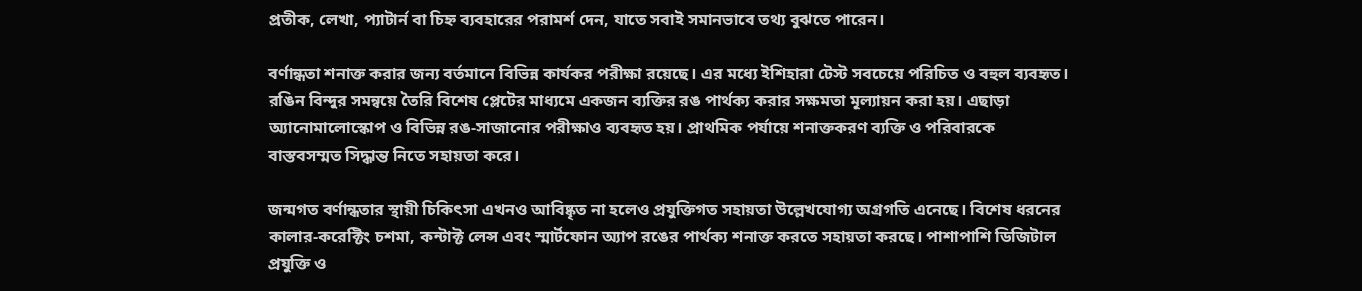প্রতীক, লেখা, প্যাটার্ন বা চিহ্ন ব্যবহারের পরামর্শ দেন, যাতে সবাই সমানভাবে তথ্য বুঝতে পারেন।

বর্ণান্ধতা শনাক্ত করার জন্য বর্তমানে বিভিন্ন কার্যকর পরীক্ষা রয়েছে। এর মধ্যে ইশিহারা টেস্ট সবচেয়ে পরিচিত ও বহুল ব্যবহৃত। রঙিন বিন্দুর সমন্বয়ে তৈরি বিশেষ প্লেটের মাধ্যমে একজন ব্যক্তির রঙ পার্থক্য করার সক্ষমতা মূল্যায়ন করা হয়। এছাড়া অ্যানোমালোস্কোপ ও বিভিন্ন রঙ-সাজানোর পরীক্ষাও ব্যবহৃত হয়। প্রাথমিক পর্যায়ে শনাক্তকরণ ব্যক্তি ও পরিবারকে বাস্তবসম্মত সিদ্ধান্ত নিতে সহায়তা করে।

জন্মগত বর্ণান্ধতার স্থায়ী চিকিৎসা এখনও আবিষ্কৃত না হলেও প্রযুক্তিগত সহায়তা উল্লেখযোগ্য অগ্রগতি এনেছে। বিশেষ ধরনের কালার-করেক্টিং চশমা, কন্টাক্ট লেন্স এবং স্মার্টফোন অ্যাপ রঙের পার্থক্য শনাক্ত করতে সহায়তা করছে। পাশাপাশি ডিজিটাল প্রযুক্তি ও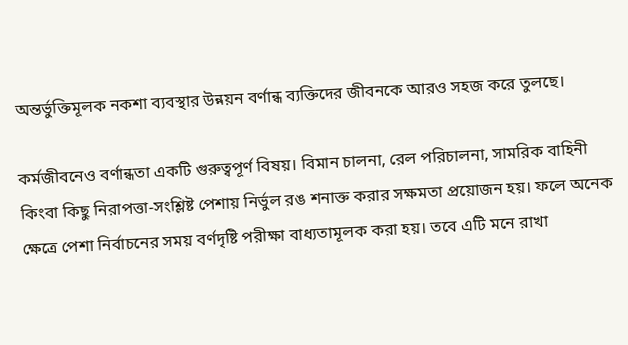অন্তর্ভুক্তিমূলক নকশা ব্যবস্থার উন্নয়ন বর্ণান্ধ ব্যক্তিদের জীবনকে আরও সহজ করে তুলছে।

কর্মজীবনেও বর্ণান্ধতা একটি গুরুত্বপূর্ণ বিষয়। বিমান চালনা, রেল পরিচালনা, সামরিক বাহিনী কিংবা কিছু নিরাপত্তা-সংশ্লিষ্ট পেশায় নির্ভুল রঙ শনাক্ত করার সক্ষমতা প্রয়োজন হয়। ফলে অনেক ক্ষেত্রে পেশা নির্বাচনের সময় বর্ণদৃষ্টি পরীক্ষা বাধ্যতামূলক করা হয়। তবে এটি মনে রাখা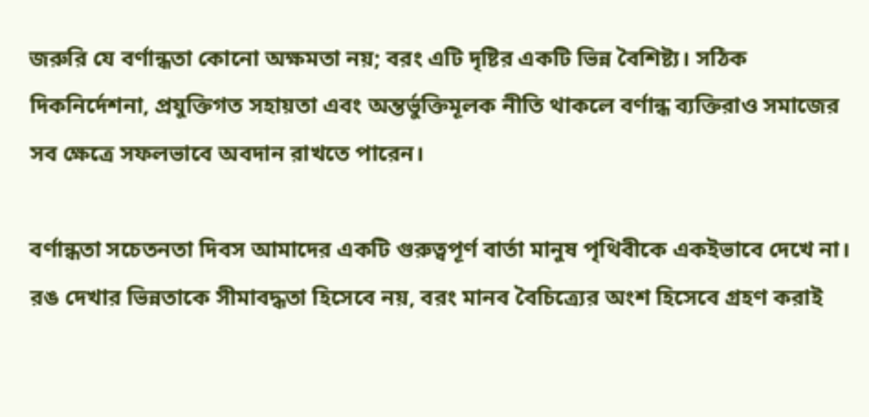জরুরি যে বর্ণান্ধতা কোনো অক্ষমতা নয়; বরং এটি দৃষ্টির একটি ভিন্ন বৈশিষ্ট্য। সঠিক দিকনির্দেশনা, প্রযুক্তিগত সহায়তা এবং অন্তর্ভুক্তিমূলক নীতি থাকলে বর্ণান্ধ ব্যক্তিরাও সমাজের সব ক্ষেত্রে সফলভাবে অবদান রাখতে পারেন।

বর্ণান্ধতা সচেতনতা দিবস আমাদের একটি গুরুত্বপূর্ণ বার্তা মানুষ পৃথিবীকে একইভাবে দেখে না। রঙ দেখার ভিন্নতাকে সীমাবদ্ধতা হিসেবে নয়, বরং মানব বৈচিত্র্যের অংশ হিসেবে গ্রহণ করাই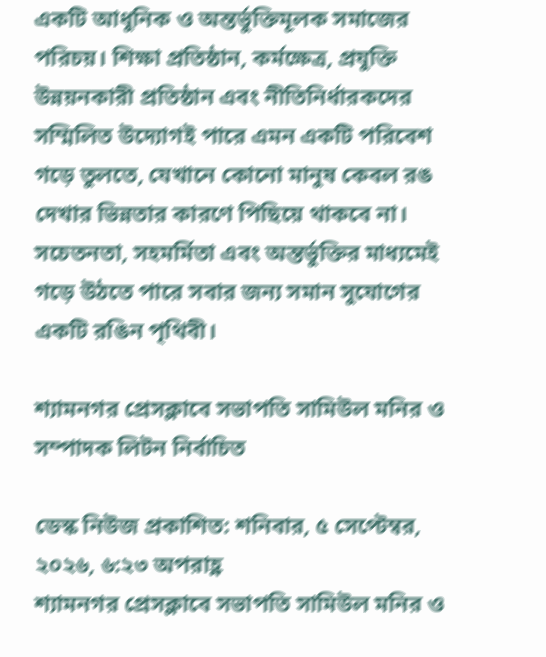একটি আধুনিক ও অন্তর্ভুক্তিমূলক সমাজের পরিচয়। শিক্ষা প্রতিষ্ঠান, কর্মক্ষেত্র, প্রযুক্তি উন্নয়নকারী প্রতিষ্ঠান এবং নীতিনির্ধারকদের সম্মিলিত উদ্যোগই পারে এমন একটি পরিবেশ গড়ে তুলতে, যেখানে কোনো মানুষ কেবল রঙ দেখার ভিন্নতার কারণে পিছিয়ে থাকবে না। সচেতনতা, সহমর্মিতা এবং অন্তর্ভুক্তির মাধ্যমেই গড়ে উঠতে পারে সবার জন্য সমান সুযোগের একটি রঙিন পৃথিবী।

শ্যামনগর প্রেসক্লাবে সভাপতি সামিউল মনির ও সম্পাদক লিটন নির্বাচিত

ডেস্ক নিউজ প্রকাশিত: শনিবার, ৫ সেপ্টেম্বর, ২০২৬, ৬:২৩ অপরাহ্ণ
শ্যামনগর প্রেসক্লাবে সভাপতি সামিউল মনির ও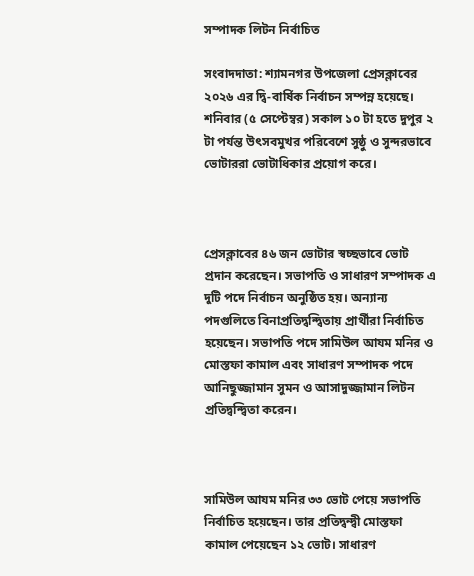সম্পাদক লিটন নির্বাচিত

সংবাদদাতা: শ্যামনগর উপজেলা প্রেসক্লাবের ২০২৬ এর দ্বি-বার্ষিক নির্বাচন সম্পন্ন হয়েছে। শনিবার (৫ সেপ্টেম্বর) সকাল ১০ টা হতে দুপুর ২ টা পর্যন্ত উৎসবমুখর পরিবেশে সুষ্ঠু ও সুন্দরভাবে ভোটাররা ভোটাধিকার প্রয়োগ করে।



প্রেসক্লাবের ৪৬ জন ভোটার স্বচ্ছভাবে ভোট প্রদান করেছেন। সভাপতি ও সাধারণ সম্পাদক এ দুটি পদে নির্বাচন অনুষ্ঠিত হয়। অন্যান্য পদগুলিতে বিনাপ্রতিদ্বন্দ্বিতায় প্রার্থীরা নির্বাচিত হয়েছেন। সভাপতি পদে সামিউল আযম মনির ও মোস্তফা কামাল এবং সাধারণ সম্পাদক পদে আনিছুজ্জামান সুমন ও আসাদুজ্জামান লিটন প্রতিদ্বন্দ্বিতা করেন।



সামিউল আযম মনির ৩৩ ভোট পেয়ে সভাপতি নির্বাচিত হয়েছেন। তার প্রতিদ্বন্দ্বী মোস্তফা কামাল পেয়েছেন ১২ ভোট। সাধারণ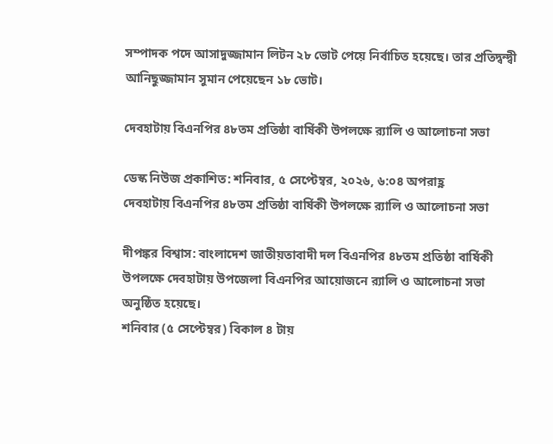সম্পাদক পদে আসাদুজ্জামান লিটন ২৮ ভোট পেয়ে নির্বাচিত হয়েছে। তার প্রতিদ্বন্দ্বী আনিছুজ্জামান সুমান পেয়েছেন ১৮ ভোট।

দেবহাটায় বিএনপির ৪৮তম প্রতিষ্ঠা বার্ষিকী উপলক্ষে র‌্যালি ও আলোচনা সভা

ডেস্ক নিউজ প্রকাশিত: শনিবার, ৫ সেপ্টেম্বর, ২০২৬, ৬:০৪ অপরাহ্ণ
দেবহাটায় বিএনপির ৪৮তম প্রতিষ্ঠা বার্ষিকী উপলক্ষে র‌্যালি ও আলোচনা সভা

দীপঙ্কর বিশ্বাস: বাংলাদেশ জাতীয়তাবাদী দল বিএনপির ৪৮তম প্রতিষ্ঠা বার্ষিকী উপলক্ষে দেবহাটায় উপজেলা বিএনপির আয়োজনে র‌্যালি ও আলোচনা সভা অনুষ্ঠিত হয়েছে।
শনিবার (৫ সেপ্টেম্বর) বিকাল ৪ টায়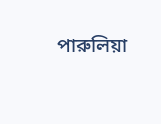পারুলিয়া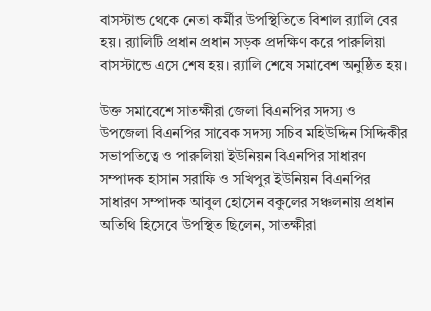বাসস্টান্ড থেকে নেতা কর্মীর উপস্থিতিতে বিশাল র‌্যালি বের হয়। র‌্যালিটি প্রধান প্রধান সড়ক প্রদক্ষিণ করে পারুলিয়া বাসস্টান্ডে এসে শেষ হয়। র‌্যালি শেষে সমাবেশ অনুষ্ঠিত হয়।

উক্ত সমাবেশে সাতক্ষীরা জেলা বিএনপির সদস্য ও উপজেলা বিএনপির সাবেক সদস্য সচিব মহিউদ্দিন সিদ্দিকীর সভাপতিত্বে ও পারুলিয়া ইউনিয়ন বিএনপির সাধারণ সম্পাদক হাসান সরাফি ও সখিপুর ইউনিয়ন বিএনপির সাধারণ সম্পাদক আবুল হোসেন বকুলের সঞ্চলনায় প্রধান অতিথি হিসেবে উপস্থিত ছিলেন, সাতক্ষীরা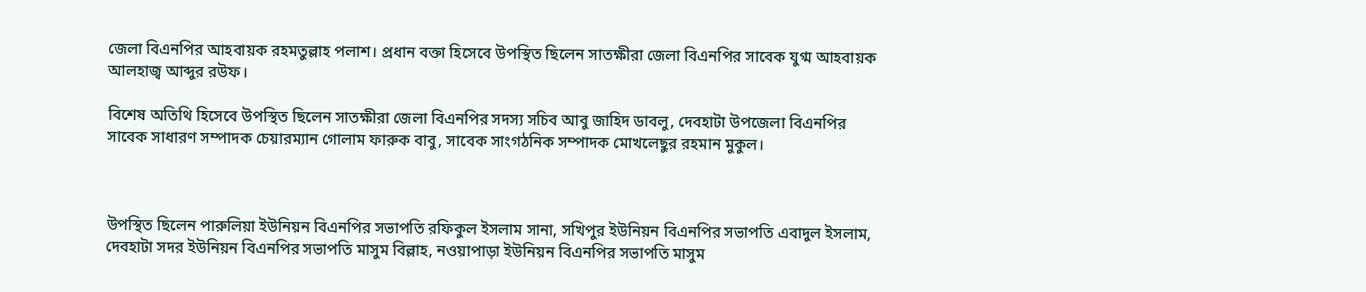জেলা বিএনপির আহবায়ক রহমতুল্লাহ পলাশ। প্রধান বক্তা হিসেবে উপস্থিত ছিলেন সাতক্ষীরা জেলা বিএনপির সাবেক যুগ্ম আহবায়ক আলহাজ্ব আব্দুর রউফ।

বিশেষ অতিথি হিসেবে উপস্থিত ছিলেন সাতক্ষীরা জেলা বিএনপির সদস্য সচিব আবু জাহিদ ডাবলু, দেবহাটা উপজেলা বিএনপির সাবেক সাধারণ সম্পাদক চেয়ারম্যান গোলাম ফারুক বাবু, সাবেক সাংগঠনিক সম্পাদক মোখলেছুর রহমান মুকুল।



উপস্থিত ছিলেন পারুলিয়া ইউনিয়ন বিএনপির সভাপতি রফিকুল ইসলাম সানা, সখিপুর ইউনিয়ন বিএনপির সভাপতি এবাদুল ইসলাম, দেবহাটা সদর ইউনিয়ন বিএনপির সভাপতি মাসুম বিল্লাহ, নওয়াপাড়া ইউনিয়ন বিএনপির সভাপতি মাসুম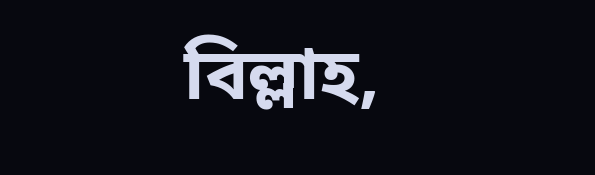বিল্লাহ,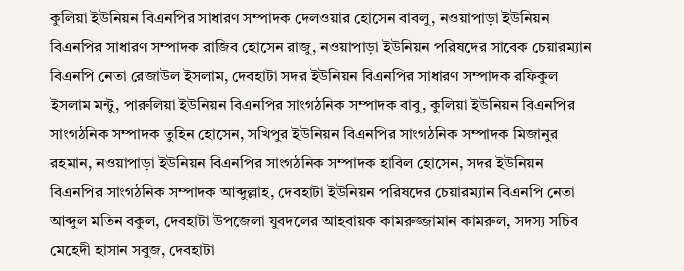কুলিয়া ইউনিয়ন বিএনপির সাধারণ সম্পাদক দেলওয়ার হোসেন বাবলু, নওয়াপাড়া ইউনিয়ন বিএনপির সাধারণ সম্পাদক রাজিব হোসেন রাজু, নওয়াপাড়া ইউনিয়ন পরিষদের সাবেক চেয়ারম্যান বিএনপি নেতা রেজাউল ইসলাম, দেবহাটা সদর ইউনিয়ন বিএনপির সাধারণ সম্পাদক রফিকুল ইসলাম মন্টু, পারুলিয়া ইউনিয়ন বিএনপির সাংগঠনিক সম্পাদক বাবু, কুলিয়া ইউনিয়ন বিএনপির সাংগঠনিক সম্পাদক তুহিন হোসেন, সখিপুর ইউনিয়ন বিএনপির সাংগঠনিক সম্পাদক মিজানুর রহমান, নওয়াপাড়া ইউনিয়ন বিএনপির সাংগঠনিক সম্পাদক হাবিল হোসেন, সদর ইউনিয়ন বিএনপির সাংগঠনিক সম্পাদক আব্দুল্লাহ, দেবহাটা ইউনিয়ন পরিষদের চেয়ারম্যান বিএনপি নেতা আব্দুল মতিন বকুল, দেবহাটা উপজেলা যুবদলের আহবায়ক কামরুজ্জামান কামরুল, সদস্য সচিব মেহেদী হাসান সবুজ, দেবহাটা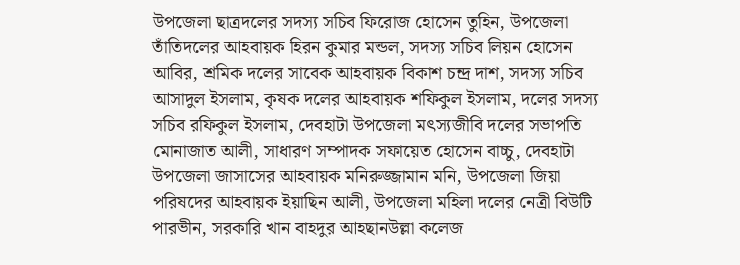উপজেলা ছাত্রদলের সদস্য সচিব ফিরোজ হোসেন তুহিন, উপজেলা তাঁতিদলের আহবায়ক হিরন কুমার মন্ডল, সদস্য সচিব লিয়ন হোসেন আবির, শ্রমিক দলের সাবেক আহবায়ক বিকাশ চন্দ্র দাশ, সদস্য সচিব আসাদুল ইসলাম, কৃষক দলের আহবায়ক শফিকুল ইসলাম, দলের সদস্য সচিব রফিকুল ইসলাম, দেবহাটা উপজেলা মৎস্যজীবি দলের সভাপতি মোনাজাত আলী, সাধারণ সম্পাদক সফায়েত হোসেন বাচ্চু, দেবহাটা উপজেলা জাসাসের আহবায়ক মনিরুজ্জামান মনি, উপজেলা জিয়া পরিষদের আহবায়ক ইয়াছিন আলী, উপজেলা মহিলা দলের নেত্রী বিউটি পারভীন, সরকারি খান বাহদুর আহছানউল্লা কলেজ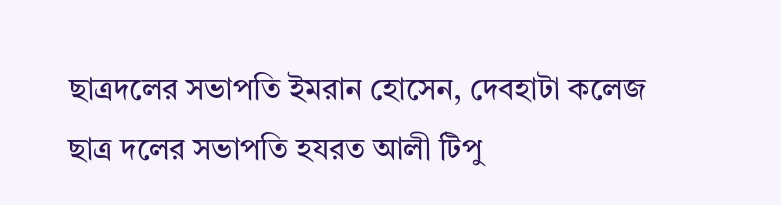ছাত্রদলের সভাপতি ইমরান হোসেন, দেবহাটা কলেজ ছাত্র দলের সভাপতি হযরত আলী টিপু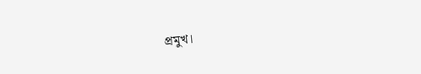প্রমুখ।